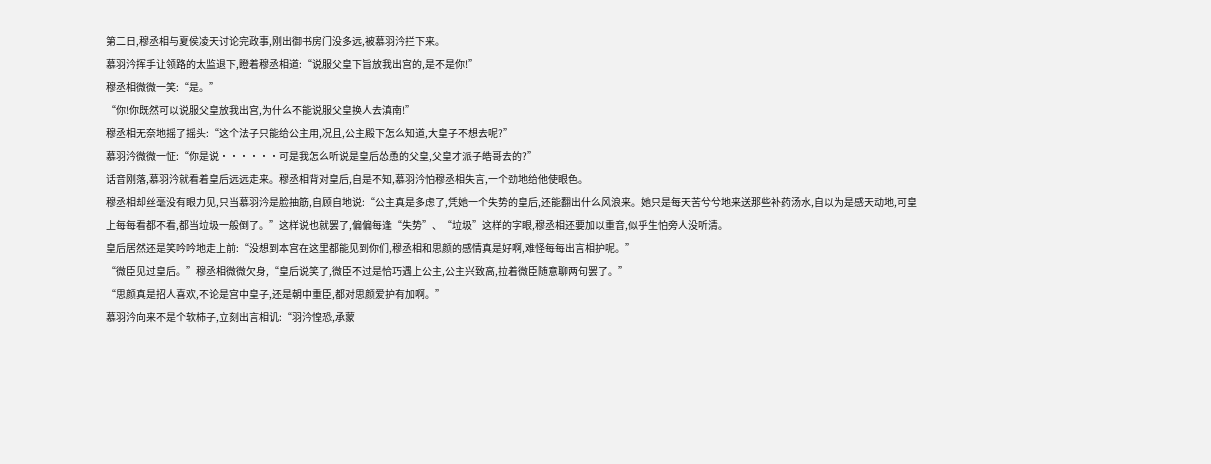第二日,穆丞相与夏侯凌天讨论完政事,刚出御书房门没多远,被慕羽汵拦下来。
慕羽汵挥手让领路的太监退下,瞪着穆丞相道:“说服父皇下旨放我出宫的,是不是你!”
穆丞相微微一笑:“是。”
“你!你既然可以说服父皇放我出宫,为什么不能说服父皇换人去滇南!”
穆丞相无奈地摇了摇头:“这个法子只能给公主用,况且,公主殿下怎么知道,大皇子不想去呢?”
慕羽汵微微一怔:“你是说······可是我怎么听说是皇后怂恿的父皇,父皇才派子皓哥去的?”
话音刚落,慕羽汵就看着皇后远远走来。穆丞相背对皇后,自是不知,慕羽汵怕穆丞相失言,一个劲地给他使眼色。
穆丞相却丝毫没有眼力见,只当慕羽汵是脸抽筋,自顾自地说:“公主真是多虑了,凭她一个失势的皇后,还能翻出什么风浪来。她只是每天苦兮兮地来送那些补药汤水,自以为是感天动地,可皇上每每看都不看,都当垃圾一般倒了。”这样说也就罢了,偏偏每逢“失势”、“垃圾”这样的字眼,穆丞相还要加以重音,似乎生怕旁人没听清。
皇后居然还是笑吟吟地走上前:“没想到本宫在这里都能见到你们,穆丞相和思颜的感情真是好啊,难怪每每出言相护呢。”
“微臣见过皇后。”穆丞相微微欠身,“皇后说笑了,微臣不过是恰巧遇上公主,公主兴致高,拉着微臣随意聊两句罢了。”
“思颜真是招人喜欢,不论是宫中皇子,还是朝中重臣,都对思颜爱护有加啊。”
慕羽汵向来不是个软柿子,立刻出言相讥:“羽汵惶恐,承蒙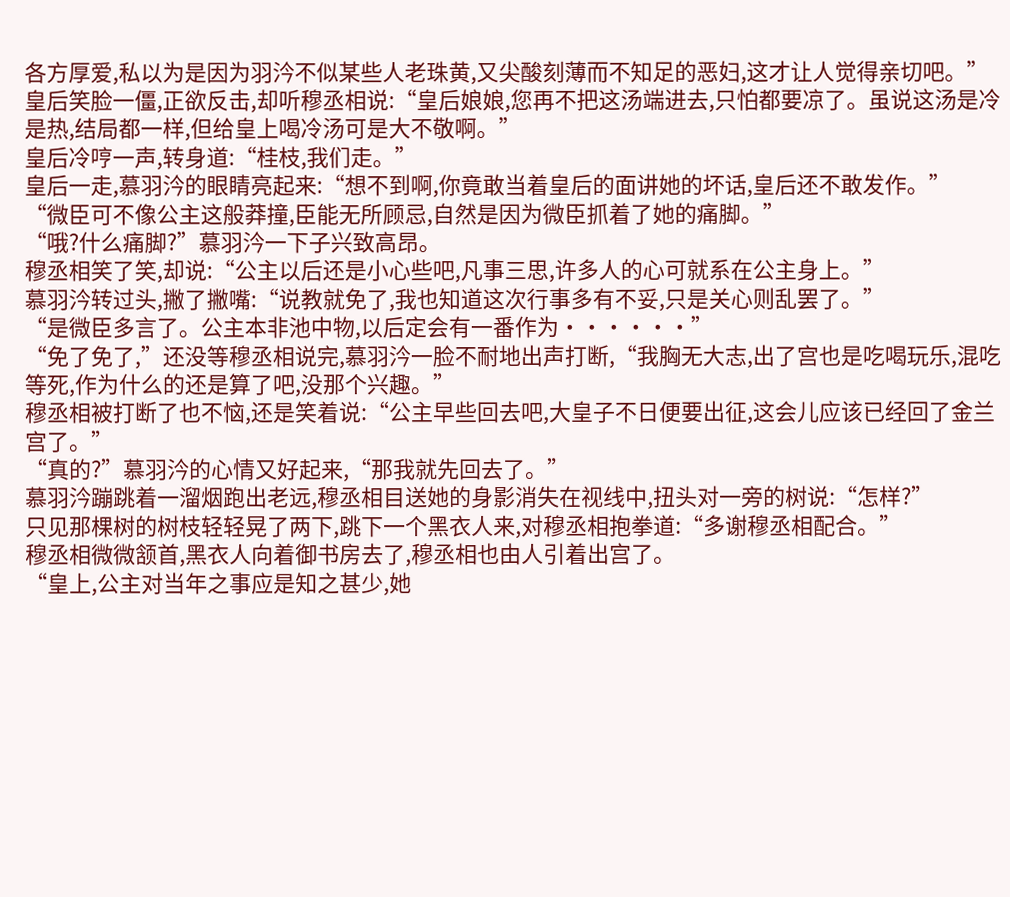各方厚爱,私以为是因为羽汵不似某些人老珠黄,又尖酸刻薄而不知足的恶妇,这才让人觉得亲切吧。”
皇后笑脸一僵,正欲反击,却听穆丞相说:“皇后娘娘,您再不把这汤端进去,只怕都要凉了。虽说这汤是冷是热,结局都一样,但给皇上喝冷汤可是大不敬啊。”
皇后冷哼一声,转身道:“桂枝,我们走。”
皇后一走,慕羽汵的眼睛亮起来:“想不到啊,你竟敢当着皇后的面讲她的坏话,皇后还不敢发作。”
“微臣可不像公主这般莽撞,臣能无所顾忌,自然是因为微臣抓着了她的痛脚。”
“哦?什么痛脚?”慕羽汵一下子兴致高昂。
穆丞相笑了笑,却说:“公主以后还是小心些吧,凡事三思,许多人的心可就系在公主身上。”
慕羽汵转过头,撇了撇嘴:“说教就免了,我也知道这次行事多有不妥,只是关心则乱罢了。”
“是微臣多言了。公主本非池中物,以后定会有一番作为······”
“免了免了,”还没等穆丞相说完,慕羽汵一脸不耐地出声打断,“我胸无大志,出了宫也是吃喝玩乐,混吃等死,作为什么的还是算了吧,没那个兴趣。”
穆丞相被打断了也不恼,还是笑着说:“公主早些回去吧,大皇子不日便要出征,这会儿应该已经回了金兰宫了。”
“真的?”慕羽汵的心情又好起来,“那我就先回去了。”
慕羽汵蹦跳着一溜烟跑出老远,穆丞相目送她的身影消失在视线中,扭头对一旁的树说:“怎样?”
只见那棵树的树枝轻轻晃了两下,跳下一个黑衣人来,对穆丞相抱拳道:“多谢穆丞相配合。”
穆丞相微微颔首,黑衣人向着御书房去了,穆丞相也由人引着出宫了。
“皇上,公主对当年之事应是知之甚少,她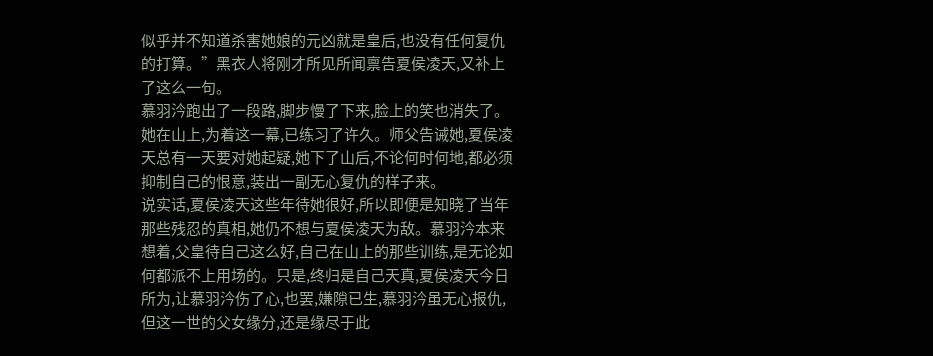似乎并不知道杀害她娘的元凶就是皇后,也没有任何复仇的打算。”黑衣人将刚才所见所闻禀告夏侯凌天,又补上了这么一句。
慕羽汵跑出了一段路,脚步慢了下来,脸上的笑也消失了。她在山上,为着这一幕,已练习了许久。师父告诫她,夏侯凌天总有一天要对她起疑,她下了山后,不论何时何地,都必须抑制自己的恨意,装出一副无心复仇的样子来。
说实话,夏侯凌天这些年待她很好,所以即便是知晓了当年那些残忍的真相,她仍不想与夏侯凌天为敌。慕羽汵本来想着,父皇待自己这么好,自己在山上的那些训练,是无论如何都派不上用场的。只是,终归是自己天真,夏侯凌天今日所为,让慕羽汵伤了心,也罢,嫌隙已生,慕羽汵虽无心报仇,但这一世的父女缘分,还是缘尽于此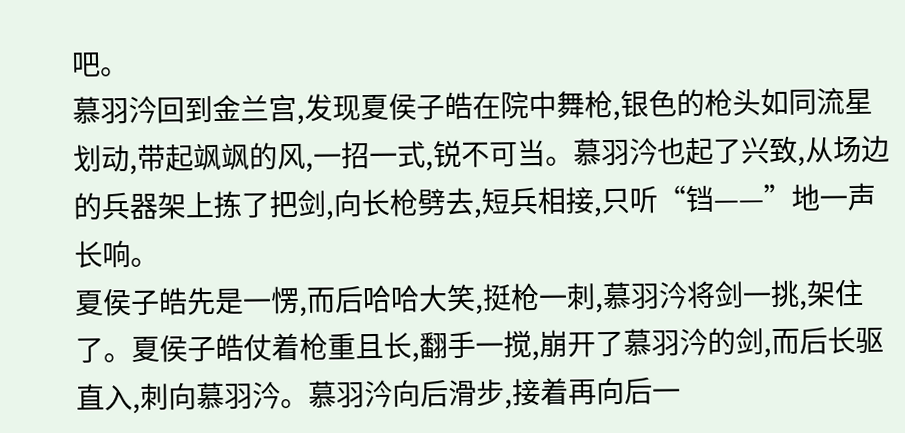吧。
慕羽汵回到金兰宫,发现夏侯子皓在院中舞枪,银色的枪头如同流星划动,带起飒飒的风,一招一式,锐不可当。慕羽汵也起了兴致,从场边的兵器架上拣了把剑,向长枪劈去,短兵相接,只听“铛——”地一声长响。
夏侯子皓先是一愣,而后哈哈大笑,挺枪一刺,慕羽汵将剑一挑,架住了。夏侯子皓仗着枪重且长,翻手一搅,崩开了慕羽汵的剑,而后长驱直入,刺向慕羽汵。慕羽汵向后滑步,接着再向后一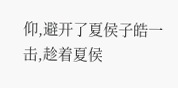仰,避开了夏侯子皓一击,趁着夏侯